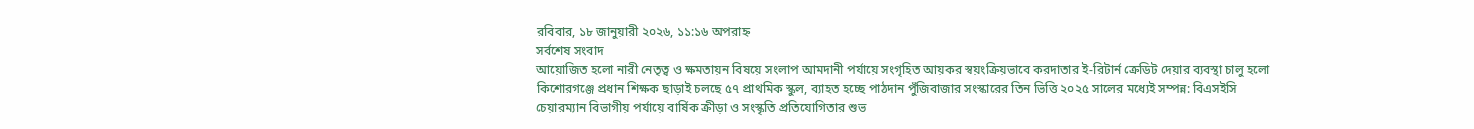রবিবার, ১৮ জানুয়ারী ২০২৬, ১১:১৬ অপরাহ্ন
সর্বশেষ সংবাদ
আয়োজিত হলো নারী নেতৃত্ব ও ক্ষমতায়ন বিষয়ে সংলাপ আমদানী পর্যায়ে সংগৃহিত আয়কর স্বয়ংক্রিয়ভাবে করদাতার ই-রিটার্ন ক্রেডিট দেয়ার ব্যবস্থা চালু হলো কিশোরগঞ্জে প্রধান শিক্ষক ছাড়াই চলছে ৫৭ প্রাথমিক স্কুল, ব্যাহত হচ্ছে পাঠদান পুঁজিবাজার সংস্কারের তিন ভিত্তি ২০২৫ সালের মধ্যেই সম্পন্ন: বিএসইসি চেয়ারম্যান বিভাগীয় পর্যায়ে বার্ষিক ক্রীড়া ও সংস্কৃতি প্রতিযোগিতার শুভ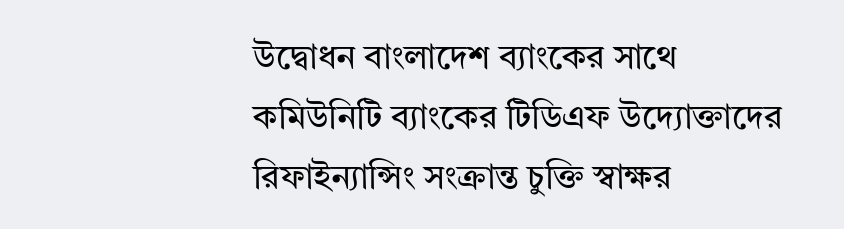উদ্বোধন বাংলাদেশ ব্যাংকের সাথে কমিউনিটি ব্যাংকের টিডিএফ উদ্যোক্তাদের রিফাইন্যান্সিং সংক্রান্ত চুক্তি স্বাক্ষর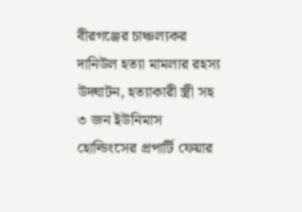বীরগঞ্জের চাঞ্চল্যকর দানিউল হত্যা মামলার রহস্য উদ্ঘাটন, হত্যাকারী স্ত্রী সহ ৩ জন ইউনিমাস হোল্ডিংসের প্রপার্টি ফেয়ার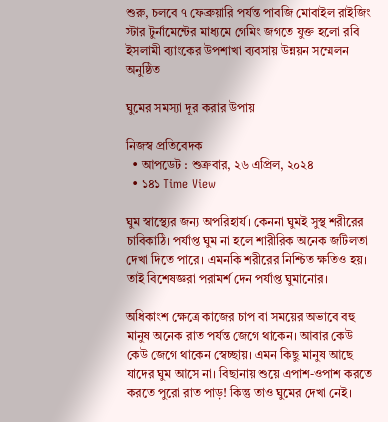শুরু, চলবে ৭ ফেব্রুয়ারি পর্যন্ত পাবজি মোবাইল রাইজিং স্টার টুর্নামেন্টের মাধ্যমে গেমিং জগতে যুক্ত হলো রবি ইসলামী ব্যাংকের উপশাখা ব্যবসায় উন্নয়ন সম্মেলন অনুষ্ঠিত

ঘুমের সমস্যা দূর করার উপায়

নিজস্ব প্রতিবেদক
  • আপডেট : শুক্রবার, ২৬ এপ্রিল, ২০২৪
  • ১৪১ Time View

ঘুম স্বাস্থ্যের জন্য অপরিহার্য। কেননা ঘুমই সুস্থ শরীরের চাবিকাঠি। পর্যাপ্ত ঘুম না হলে শারীরিক অনেক জটিলতা দেখা দিতে পারে। এমনকি শরীরের নিশ্চিত ক্ষতিও হয়। তাই বিশেষজ্ঞরা পরামর্শ দেন পর্যাপ্ত ঘুমানোর।

অধিকাংশ ক্ষেত্রে কাজের চাপ বা সময়ের অভাবে বহু মানুষ অনেক রাত পর্যন্ত জেগে থাকেন। আবার কেউ কেউ জেগে থাকেন স্বেচ্ছায়। এমন কিছু মানুষ আছে যাদের ঘুম আসে না। বিছানায় শুয়ে এপাশ-ওপাশ করতে করতে পুরো রাত পাড়! কিন্তু তাও ঘুমের দেখা নেই।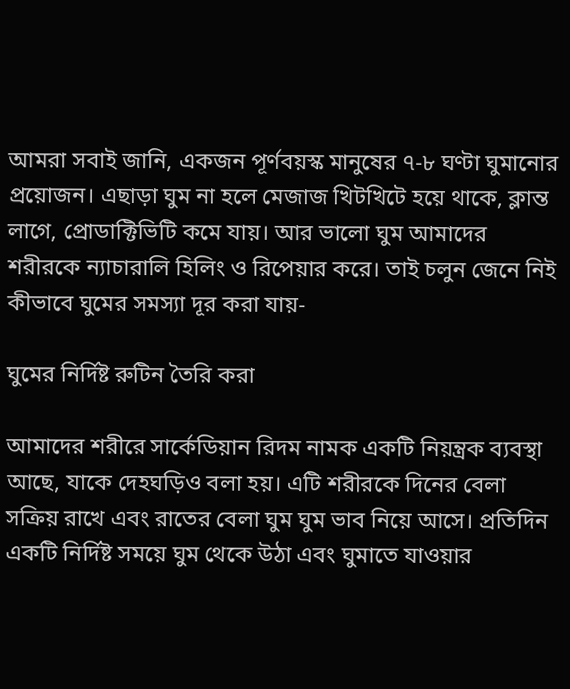আমরা সবাই জানি, একজন পূর্ণবয়স্ক মানুষের ৭-৮ ঘণ্টা ঘুমানোর প্রয়োজন। এছাড়া ঘুম না হলে মেজাজ খিটখিটে হয়ে থাকে, ক্লান্ত লাগে, প্রোডাক্টিভিটি কমে যায়। আর ভালো ঘুম আমাদের শরীরকে ন্যাচারালি হিলিং ও রিপেয়ার করে। তাই চলুন জেনে নিই কীভাবে ঘুমের সমস্যা দূর করা যায়-

ঘুমের নির্দিষ্ট রুটিন তৈরি করা

আমাদের শরীরে সার্কেডিয়ান রিদম নামক একটি নিয়ন্ত্রক ব্যবস্থা আছে, যাকে দেহঘড়িও বলা হয়। এটি শরীরকে দিনের বেলা সক্রিয় রাখে এবং রাতের বেলা ঘুম ঘুম ভাব নিয়ে আসে। প্রতিদিন একটি নির্দিষ্ট সময়ে ঘুম থেকে উঠা এবং ঘুমাতে যাওয়ার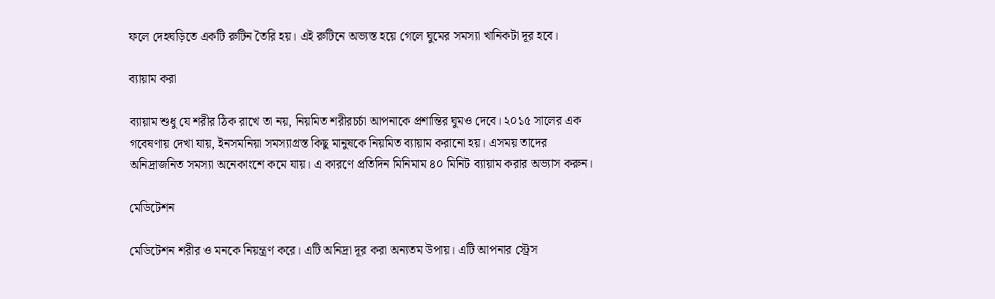ফলে দেহঘড়িতে একটি রুটিন তৈরি হয়। এই রুটিনে অভ্যস্ত হয়ে গেলে ঘুমের সমস্যা খানিকটা দূর হবে।

ব্যায়াম করা

ব্যায়াম শুধু যে শরীর ঠিক রাখে তা নয়, নিয়মিত শরীরচর্চা আপনাকে প্রশান্তির ঘুমও দেবে। ২০১৫ সালের এক গবেষণায় দেখা যায়, ইনসমনিয়া সমস্যাগ্রস্ত কিছু মানুষকে নিয়মিত ব্যায়াম করানো হয়। এসময় তাদের অনিদ্রাজনিত সমস্যা অনেকাংশে কমে যায়। এ কারণে প্রতিদিন মিনিমাম ৪০ মিনিট ব্যায়াম করার অভ্যাস করুন।

মেডিটেশন

মেডিটেশন শরীর ও মনকে নিয়ন্ত্রণ করে। এটি অনিদ্রা দূর করা অন্যতম উপায়। এটি আপনার স্ট্রেস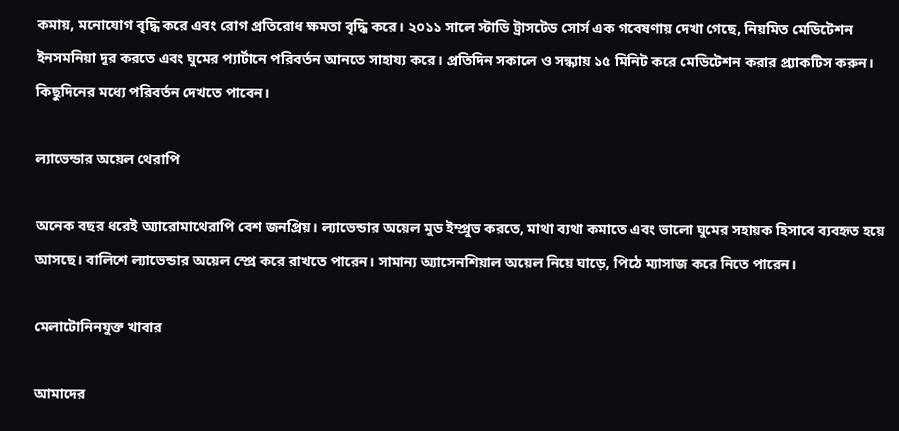কমায়, মনোযোগ বৃদ্ধি করে এবং রোগ প্রতিরোধ ক্ষমতা বৃদ্ধি করে। ২০১১ সালে স্টাডি ট্রাসটেড সোর্স এক গবেষণায় দেখা গেছে, নিয়মিত মেডিটেশন ইনসমনিয়া দূর করতে এবং ঘুমের প্যার্টানে পরিবর্তন আনতে সাহায্য করে। প্রতিদিন সকালে ও সন্ধ্যায় ১৫ মিনিট করে মেডিটেশন করার প্র্যাকটিস করুন। কিছুদিনের মধ্যে পরিবর্তন দেখতে পাবেন।

ল্যাভেন্ডার অয়েল থেরাপি

অনেক বছর ধরেই অ্যারোমাথেরাপি বেশ জনপ্রিয়। ল্যাভেন্ডার অয়েল মুড ইম্প্রুভ করতে, মাথা ব্যথা কমাতে এবং ভালো ঘুমের সহায়ক হিসাবে ব্যবহৃত হয়ে আসছে। বালিশে ল্যাভেন্ডার অয়েল স্প্রে করে রাখতে পারেন। সামান্য অ্যাসেনশিয়াল অয়েল নিয়ে ঘাড়ে, পিঠে ম্যাসাজ করে নিতে পারেন।

মেলাটোনিনযুক্ত খাবার

আমাদের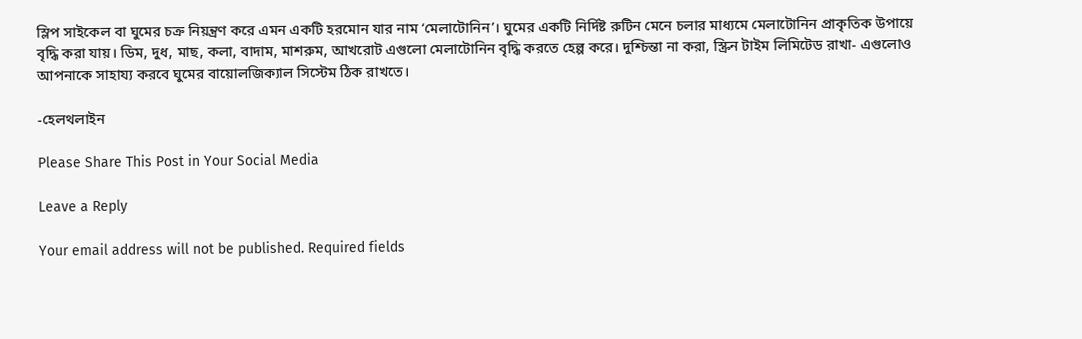স্লিপ সাইকেল বা ঘুমের চক্র নিয়ন্ত্রণ করে এমন একটি হরমোন যার নাম ‘মেলাটোনিন’। ঘুমের একটি নির্দিষ্ট রুটিন মেনে চলার মাধ্যমে মেলাটোনিন প্রাকৃতিক উপায়ে বৃদ্ধি করা যায়। ডিম, দুধ, মাছ, কলা, বাদাম, মাশরুম, আখরোট এগুলো মেলাটোনিন বৃদ্ধি করতে হেল্প করে। দুশ্চিন্তা না করা, স্ক্রিন টাইম লিমিটেড রাখা- এগুলোও আপনাকে সাহায্য করবে ঘুমের বায়োলজিক্যাল সিস্টেম ঠিক রাখতে।

-হেলথলাইন

Please Share This Post in Your Social Media

Leave a Reply

Your email address will not be published. Required fields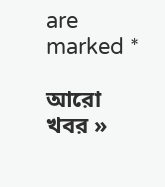are marked *

আরো খবর »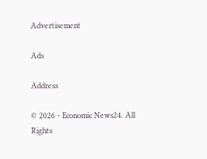Advertisement

Ads

Address

© 2026 - Economic News24. All Rights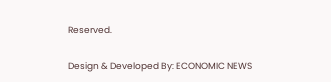Reserved.

Design & Developed By: ECONOMIC NEWS